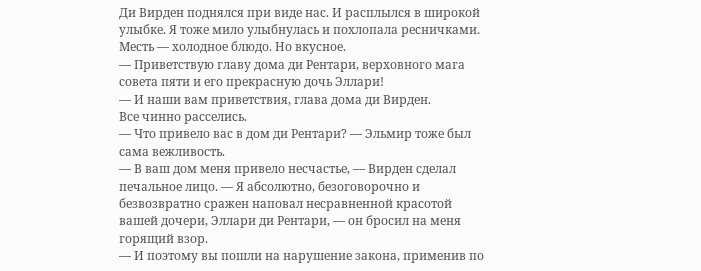Ди Вирден поднялся при виде нас. И расплылся в широкой улыбке. Я тоже мило улыбнулась и похлопала ресничками. Месть — холодное блюдо. Но вкусное.
— Приветствую главу дома ди Рентари, верховного мага совета пяти и его прекрасную дочь Эллари!
— И наши вам приветствия, глава дома ди Вирден.
Все чинно расселись.
— Что привело вас в дом ди Рентари? — Эльмир тоже был сама вежливость.
— В ваш дом меня привело несчастье, — Вирден сделал печальное лицо. — Я абсолютно, безоговорочно и безвозвратно сражен наповал несравненной красотой вашей дочери, Эллари ди Рентари, — он бросил на меня горящий взор.
— И поэтому вы пошли на нарушение закона, применив по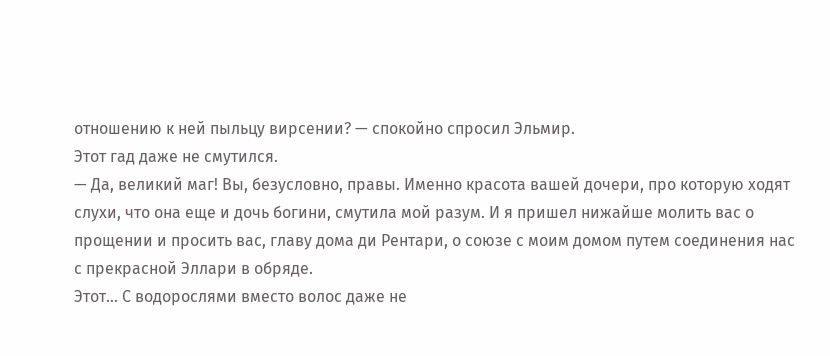отношению к ней пыльцу вирсении? — спокойно спросил Эльмир.
Этот гад даже не смутился.
— Да, великий маг! Вы, безусловно, правы. Именно красота вашей дочери, про которую ходят слухи, что она еще и дочь богини, смутила мой разум. И я пришел нижайше молить вас о прощении и просить вас, главу дома ди Рентари, о союзе с моим домом путем соединения нас с прекрасной Эллари в обряде.
Этот… С водорослями вместо волос даже не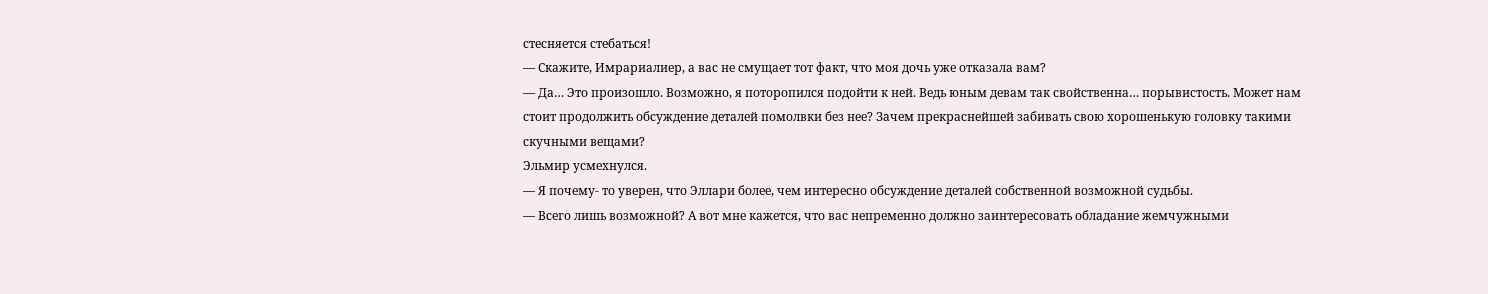стесняется стебаться!
— Скажите, Имрариалиер, а вас не смущает тот факт, что моя дочь уже отказала вам?
— Да… Это произошло. Возможно, я поторопился подойти к ней. Ведь юным девам так свойственна… порывистость. Может нам стоит продолжить обсуждение деталей помолвки без нее? Зачем прекраснейшей забивать свою хорошенькую головку такими скучными вещами?
Эльмир усмехнулся.
— Я почему- то уверен, что Эллари более, чем интересно обсуждение деталей собственной возможной судьбы.
— Всего лишь возможной? А вот мне кажется, что вас непременно должно заинтересовать обладание жемчужными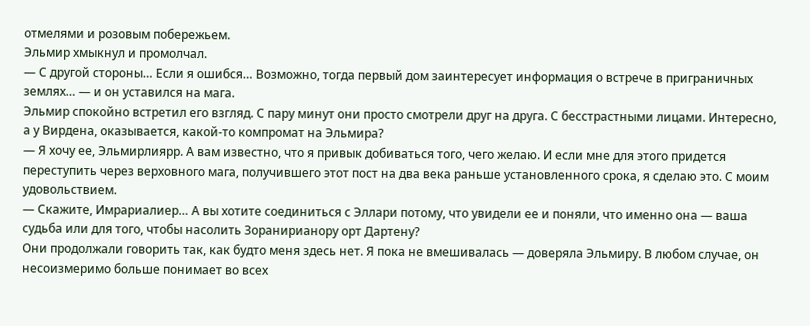отмелями и розовым побережьем.
Эльмир хмыкнул и промолчал.
— С другой стороны… Если я ошибся… Возможно, тогда первый дом заинтересует информация о встрече в приграничных землях… — и он уставился на мага.
Эльмир спокойно встретил его взгляд. С пару минут они просто смотрели друг на друга. С бесстрастными лицами. Интересно, а у Вирдена, оказывается, какой-то компромат на Эльмира?
— Я хочу ее, Эльмирлиярр. А вам известно, что я привык добиваться того, чего желаю. И если мне для этого придется переступить через верховного мага, получившего этот пост на два века раньше установленного срока, я сделаю это. С моим удовольствием.
— Скажите, Имрариалиер… А вы хотите соединиться с Эллари потому, что увидели ее и поняли, что именно она — ваша судьба или для того, чтобы насолить Зоранирианору орт Дартену?
Они продолжали говорить так, как будто меня здесь нет. Я пока не вмешивалась — доверяла Эльмиру. В любом случае, он несоизмеримо больше понимает во всех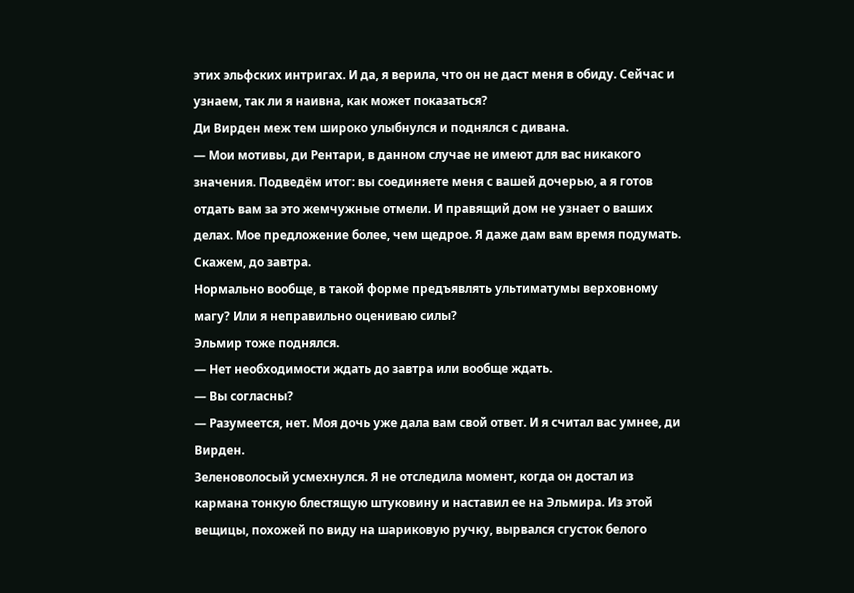этих эльфских интригах. И да, я верила, что он не даст меня в обиду. Сейчас и узнаем, так ли я наивна, как может показаться?
Ди Вирден меж тем широко улыбнулся и поднялся с дивана.
— Мои мотивы, ди Рентари, в данном случае не имеют для вас никакого значения. Подведём итог: вы соединяете меня с вашей дочерью, а я готов отдать вам за это жемчужные отмели. И правящий дом не узнает о ваших делах. Мое предложение более, чем щедрое. Я даже дам вам время подумать. Скажем, до завтра.
Нормально вообще, в такой форме предъявлять ультиматумы верховному магу? Или я неправильно оцениваю силы?
Эльмир тоже поднялся.
— Нет необходимости ждать до завтра или вообще ждать.
— Вы согласны?
— Разумеется, нет. Моя дочь уже дала вам свой ответ. И я считал вас умнее, ди Вирден.
Зеленоволосый усмехнулся. Я не отследила момент, когда он достал из кармана тонкую блестящую штуковину и наставил ее на Эльмира. Из этой вещицы, похожей по виду на шариковую ручку, вырвался сгусток белого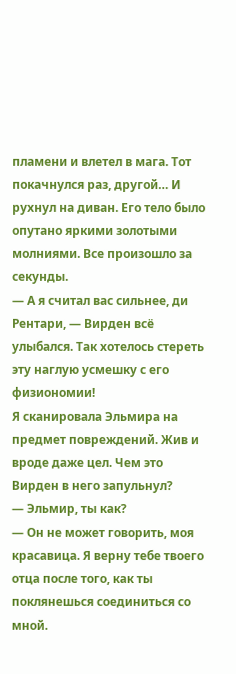пламени и влетел в мага. Тот покачнулся раз, другой… И рухнул на диван. Его тело было опутано яркими золотыми молниями. Все произошло за секунды.
— А я считал вас сильнее, ди Рентари, — Вирден всё улыбался. Так хотелось стереть эту наглую усмешку с его физиономии!
Я сканировала Эльмира на предмет повреждений. Жив и вроде даже цел. Чем это Вирден в него запульнул?
— Эльмир, ты как?
— Он не может говорить, моя красавица. Я верну тебе твоего отца после того, как ты поклянешься соединиться со мной.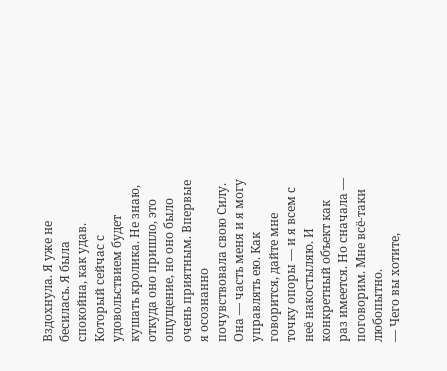Вздохнула. Я уже не бесилась. Я была спокойна, как удав. Который сейчас с удовольствием будет кушать кролика. Не знаю, откуда оно пришло, это ощущение, но оно было очень приятным. Впервые я осознанно почувствовала свою Силу. Она — часть меня и я могу управлять ею. Как говорится, дайте мне точку опоры — и я всем с неё накостыляю. И конкретный объект как раз имеется. Но сначала — поговорим. Мне всё-таки любопытно.
— Чего вы хотите,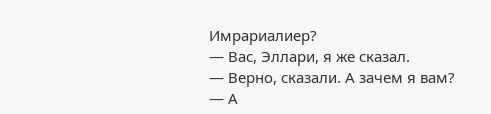Имрариалиер?
— Вас, Эллари, я же сказал.
— Верно, сказали. А зачем я вам?
— А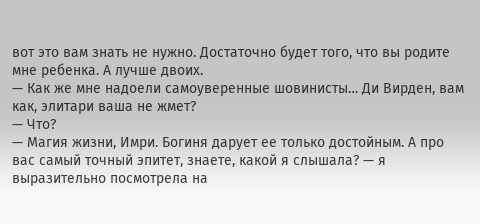вот это вам знать не нужно. Достаточно будет того, что вы родите мне ребенка. А лучше двоих.
— Как же мне надоели самоуверенные шовинисты… Ди Вирден, вам как, элитари ваша не жмет?
— Что?
— Магия жизни, Имри. Богиня дарует ее только достойным. А про вас самый точный эпитет, знаете, какой я слышала? — я выразительно посмотрела на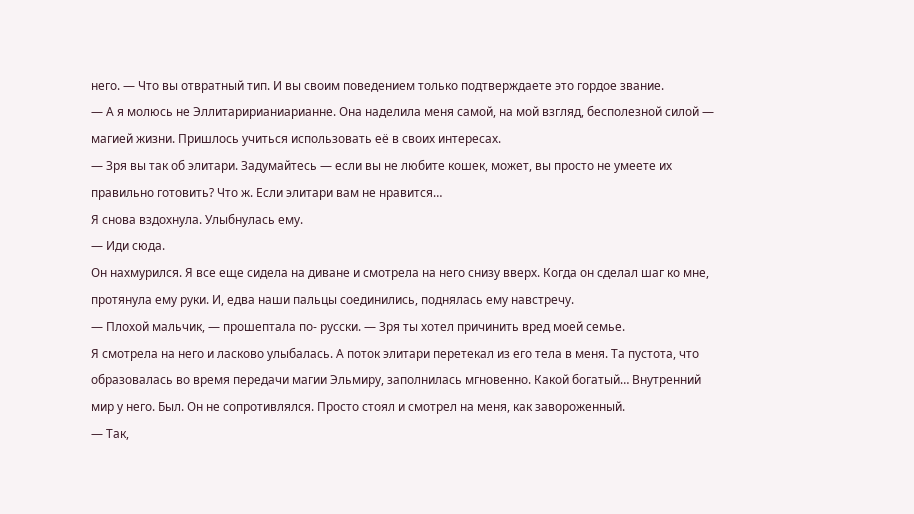него. — Что вы отвратный тип. И вы своим поведением только подтверждаете это гордое звание.
— А я молюсь не Эллитаририаниарианне. Она наделила меня самой, на мой взгляд, бесполезной силой — магией жизни. Пришлось учиться использовать её в своих интересах.
— Зря вы так об элитари. Задумайтесь — если вы не любите кошек, может, вы просто не умеете их правильно готовить? Что ж. Если элитари вам не нравится…
Я снова вздохнула. Улыбнулась ему.
— Иди сюда.
Он нахмурился. Я все еще сидела на диване и смотрела на него снизу вверх. Когда он сделал шаг ко мне, протянула ему руки. И, едва наши пальцы соединились, поднялась ему навстречу.
— Плохой мальчик, — прошептала по- русски. — Зря ты хотел причинить вред моей семье.
Я смотрела на него и ласково улыбалась. А поток элитари перетекал из его тела в меня. Та пустота, что образовалась во время передачи магии Эльмиру, заполнилась мгновенно. Какой богатый… Внутренний мир у него. Был. Он не сопротивлялся. Просто стоял и смотрел на меня, как завороженный.
— Так,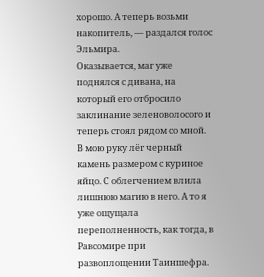хорошо. А теперь возьми накопитель, — раздался голос Эльмира.
Оказывается, маг уже поднялся с дивана, на который его отбросило заклинание зеленоволосого и теперь стоял рядом со мной.
В мою руку лёг черный камень размером с куриное яйцо. С облегчением влила лишнюю магию в него. А то я уже ощущала переполненность, как тогда, в Равсомире при развоплощении Таиншефра.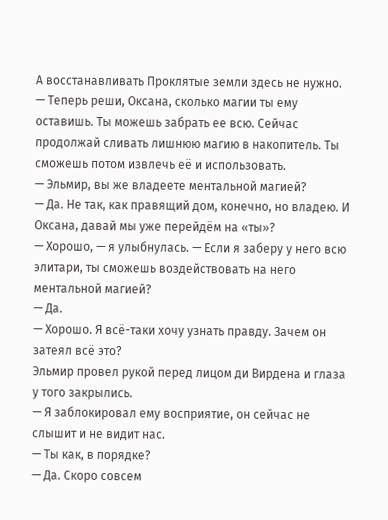А восстанавливать Проклятые земли здесь не нужно.
— Теперь реши, Оксана, сколько магии ты ему оставишь. Ты можешь забрать ее всю. Сейчас продолжай сливать лишнюю магию в накопитель. Ты сможешь потом извлечь её и использовать.
— Эльмир, вы же владеете ментальной магией?
— Да. Не так, как правящий дом, конечно, но владею. И Оксана, давай мы уже перейдём на «ты»?
— Хорошо, — я улыбнулась. — Если я заберу у него всю элитари, ты сможешь воздействовать на него ментальной магией?
— Да.
— Хорошо. Я всё-таки хочу узнать правду. Зачем он затеял всё это?
Эльмир провел рукой перед лицом ди Вирдена и глаза у того закрылись.
— Я заблокировал ему восприятие, он сейчас не слышит и не видит нас.
— Ты как, в порядке?
— Да. Скоро совсем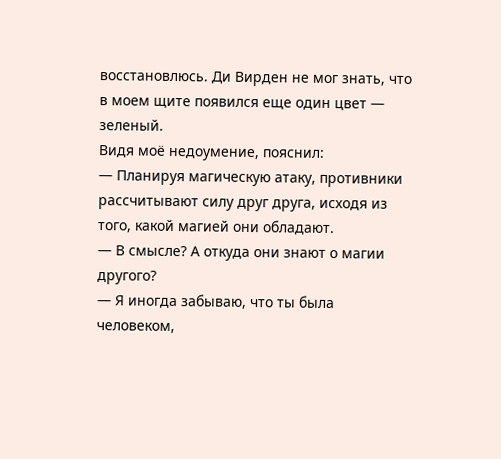восстановлюсь. Ди Вирден не мог знать, что в моем щите появился еще один цвет — зеленый.
Видя моё недоумение, пояснил:
— Планируя магическую атаку, противники рассчитывают силу друг друга, исходя из того, какой магией они обладают.
— В смысле? А откуда они знают о магии другого?
— Я иногда забываю, что ты была человеком,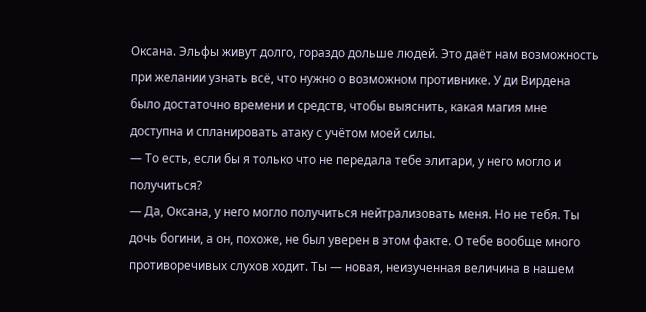Оксана. Эльфы живут долго, гораздо дольше людей. Это даёт нам возможность при желании узнать всё, что нужно о возможном противнике. У ди Вирдена было достаточно времени и средств, чтобы выяснить, какая магия мне доступна и спланировать атаку с учётом моей силы.
— То есть, если бы я только что не передала тебе элитари, у него могло и получиться?
— Да, Оксана, у него могло получиться нейтрализовать меня. Но не тебя. Ты дочь богини, а он, похоже, не был уверен в этом факте. О тебе вообще много противоречивых слухов ходит. Ты — новая, неизученная величина в нашем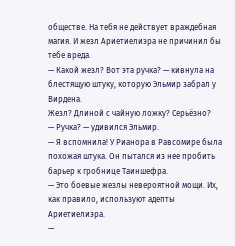обществе. На тебя не действует враждебная магия. И жезл Ариетиелиэра не причинил бы тебе вреда.
— Какой жезл? Вот эта ручка? — кивнула на блестящую штуку, которую Эльмир забрал у Вирдена.
Жезл? Длиной с чайную ложку? Серьёзно?
— Ручка? — удивился Эльмир.
— Я вспомнила! У Рианора в Равсомире была похожая штука. Он пытался из нее пробить барьер к гробнице Таиншефра.
— Это боевые жезлы невероятной мощи. Их, как правило, используют адепты Ариетиелиэра.
—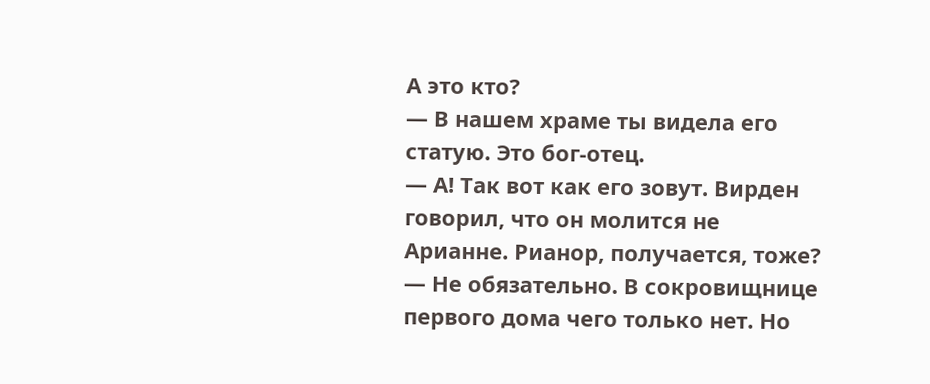А это кто?
— В нашем храме ты видела его статую. Это бог-отец.
— А! Так вот как его зовут. Вирден говорил, что он молится не Арианне. Рианор, получается, тоже?
— Не обязательно. В сокровищнице первого дома чего только нет. Но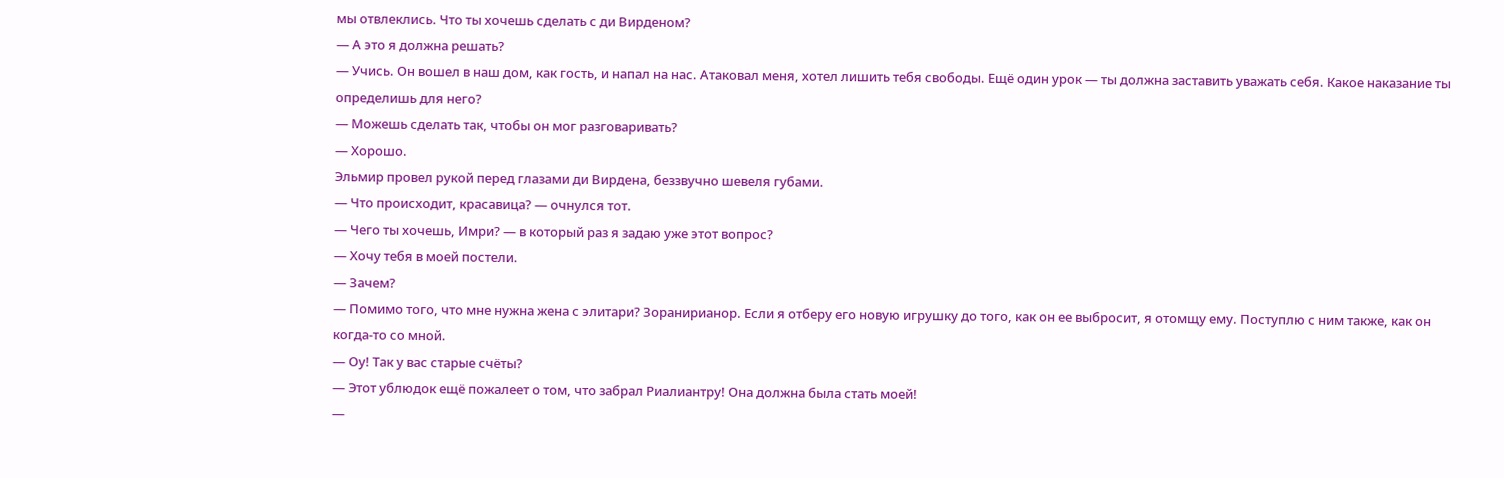мы отвлеклись. Что ты хочешь сделать с ди Вирденом?
— А это я должна решать?
— Учись. Он вошел в наш дом, как гость, и напал на нас. Атаковал меня, хотел лишить тебя свободы. Ещё один урок — ты должна заставить уважать себя. Какое наказание ты определишь для него?
— Можешь сделать так, чтобы он мог разговаривать?
— Хорошо.
Эльмир провел рукой перед глазами ди Вирдена, беззвучно шевеля губами.
— Что происходит, красавица? — очнулся тот.
— Чего ты хочешь, Имри? — в который раз я задаю уже этот вопрос?
— Хочу тебя в моей постели.
— Зачем?
— Помимо того, что мне нужна жена с элитари? Зоранирианор. Если я отберу его новую игрушку до того, как он ее выбросит, я отомщу ему. Поступлю с ним также, как он когда-то со мной.
— Оу! Так у вас старые счёты?
— Этот ублюдок ещё пожалеет о том, что забрал Риалиантру! Она должна была стать моей!
—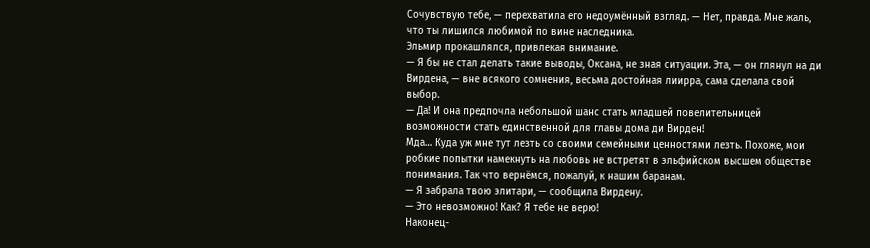Сочувствую тебе, — перехватила его недоумённый взгляд. — Нет, правда. Мне жаль, что ты лишился любимой по вине наследника.
Эльмир прокашлялся, привлекая внимание.
— Я бы не стал делать такие выводы, Оксана, не зная ситуации. Эта, — он глянул на ди Вирдена, — вне всякого сомнения, весьма достойная лиирра, сама сделала свой выбор.
— Да! И она предпочла небольшой шанс стать младшей повелительницей возможности стать единственной для главы дома ди Вирден!
Мда… Куда уж мне тут лезть со своими семейными ценностями лезть. Похоже, мои робкие попытки намекнуть на любовь не встретят в эльфийском высшем обществе понимания. Так что вернёмся, пожалуй, к нашим баранам.
— Я забрала твою элитари, — сообщила Вирдену.
— Это невозможно! Как? Я тебе не верю!
Наконец-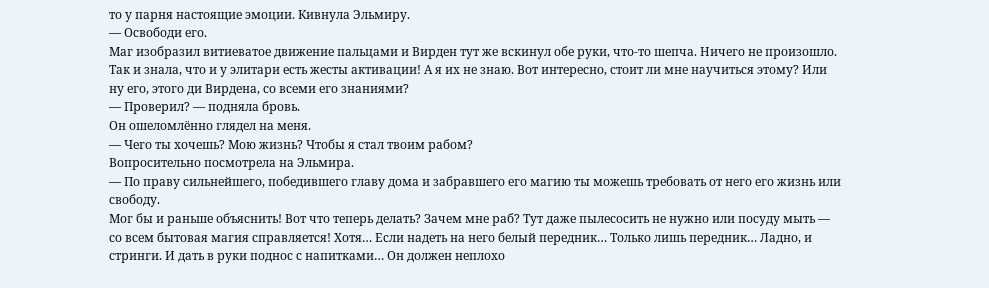то у парня настоящие эмоции. Кивнула Эльмиру.
— Освободи его.
Маг изобразил витиеватое движение пальцами и Вирден тут же вскинул обе руки, что-то шепча. Ничего не произошло. Так и знала, что и у элитари есть жесты активации! А я их не знаю. Вот интересно, стоит ли мне научиться этому? Или ну его, этого ди Вирдена, со всеми его знаниями?
— Проверил? — подняла бровь.
Он ошеломлённо глядел на меня.
— Чего ты хочешь? Мою жизнь? Чтобы я стал твоим рабом?
Вопросительно посмотрела на Эльмира.
— По праву сильнейшего, победившего главу дома и забравшего его магию ты можешь требовать от него его жизнь или свободу.
Мог бы и раньше объяснить! Вот что теперь делать? Зачем мне раб? Тут даже пылесосить не нужно или посуду мыть — со всем бытовая магия справляется! Хотя… Если надеть на него белый передник… Только лишь передник… Ладно, и стринги. И дать в руки поднос с напитками… Он должен неплохо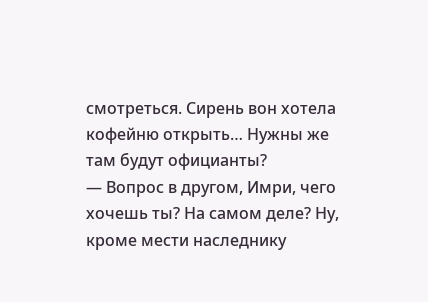смотреться. Сирень вон хотела кофейню открыть… Нужны же там будут официанты?
— Вопрос в другом, Имри, чего хочешь ты? На самом деле? Ну, кроме мести наследнику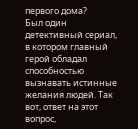первого дома?
Был один детективный сериал, в котором главный герой обладал способностью вызнавать истинные желания людей. Так вот, ответ на этот вопрос,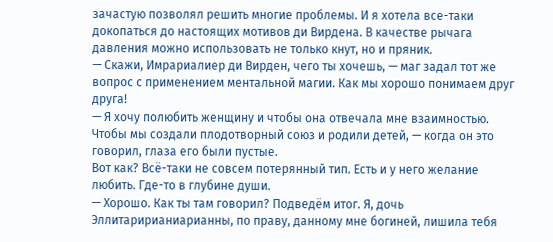зачастую позволял решить многие проблемы. И я хотела все-таки докопаться до настоящих мотивов ди Вирдена. В качестве рычага давления можно использовать не только кнут, но и пряник.
— Скажи, Имрариалиер ди Вирден, чего ты хочешь, — маг задал тот же вопрос с применением ментальной магии. Как мы хорошо понимаем друг друга!
— Я хочу полюбить женщину и чтобы она отвечала мне взаимностью. Чтобы мы создали плодотворный союз и родили детей, — когда он это говорил, глаза его были пустые.
Вот как? Всё-таки не совсем потерянный тип. Есть и у него желание любить. Где-то в глубине души.
— Хорошо. Как ты там говорил? Подведём итог. Я, дочь Эллитаририаниарианны, по праву, данному мне богиней, лишила тебя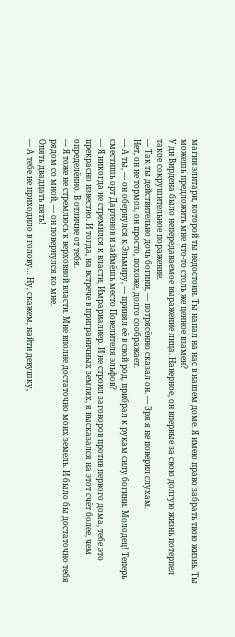магии элитари, которой ты недостоин. Ты напал на нас в нашем доме. Я имею право забрать твою жизнь. Ты можешь предложить мне что-то столь же ценное взамен?
У ди Вирдена было непередаваемое выражение лица. Наверное, он впервые за свою долгую жизнь потерпел такое сокрушительное поражение.
— Так ты действительно дочь богини, — потрясённо сказал он. — Зря я не поверил слухам.
Нет, он не тормоз, он просто, похоже, долго соображает.
— А ты, — он обернулся к Эльмиру, — принял её в свой род, прибрал к рукам силу богини. Молодец! Теперь сместишь орт Дартенов и займёшь место Повелителя эльфов?
— Я никогда не стремился к власти, Имрариалиер. И не строил заговоров против первого дома, тебе это прекрасно известно. И тогда, на встрече в приграничных землях, я высказался на этот счёт более, чем определённо. В отличие от тебя.
— Я тоже не стремлюсь к верховной власти. Мне вполне достаточно моих земель. И было бы достаточно тебя рядом со мной, — он повернулся ко мне.
Опять двадцать пять!
— А тебе не приходило в голову… Ну, скажем, найти девушку,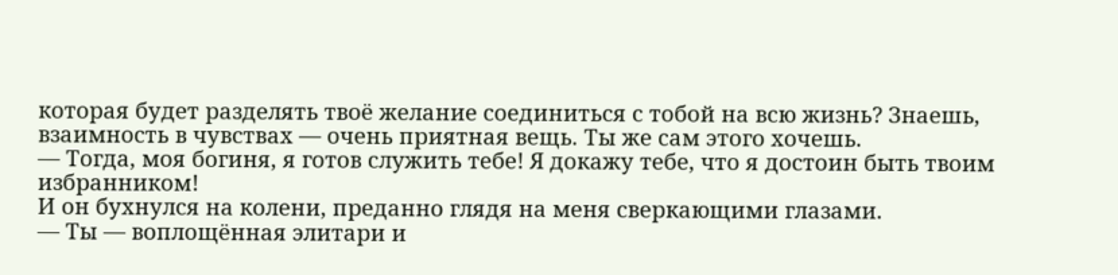которая будет разделять твоё желание соединиться с тобой на всю жизнь? Знаешь, взаимность в чувствах — очень приятная вещь. Ты же сам этого хочешь.
— Тогда, моя богиня, я готов служить тебе! Я докажу тебе, что я достоин быть твоим избранником!
И он бухнулся на колени, преданно глядя на меня сверкающими глазами.
— Ты — воплощённая элитари и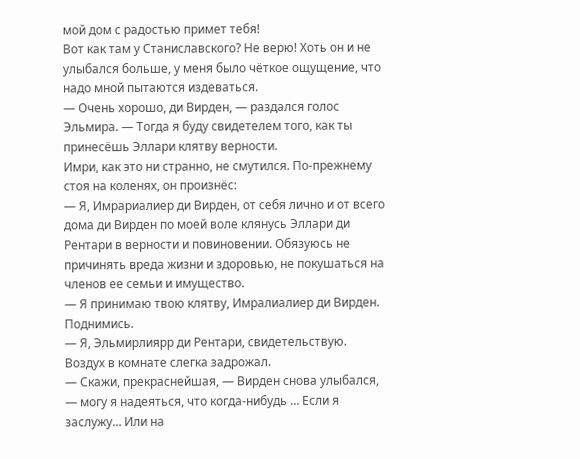мой дом с радостью примет тебя!
Вот как там у Станиславского? Не верю! Хоть он и не улыбался больше, у меня было чёткое ощущение, что надо мной пытаются издеваться.
— Очень хорошо, ди Вирден, — раздался голос Эльмира. — Тогда я буду свидетелем того, как ты принесёшь Эллари клятву верности.
Имри, как это ни странно, не смутился. По-прежнему стоя на коленях, он произнёс:
— Я, Имрариалиер ди Вирден, от себя лично и от всего дома ди Вирден по моей воле клянусь Эллари ди Рентари в верности и повиновении. Обязуюсь не причинять вреда жизни и здоровью, не покушаться на членов ее семьи и имущество.
— Я принимаю твою клятву, Имралиалиер ди Вирден. Поднимись.
— Я, Эльмирлиярр ди Рентари, свидетельствую.
Воздух в комнате слегка задрожал.
— Скажи, прекраснейшая, — Вирден снова улыбался, — могу я надеяться, что когда-нибудь … Если я заслужу… Или на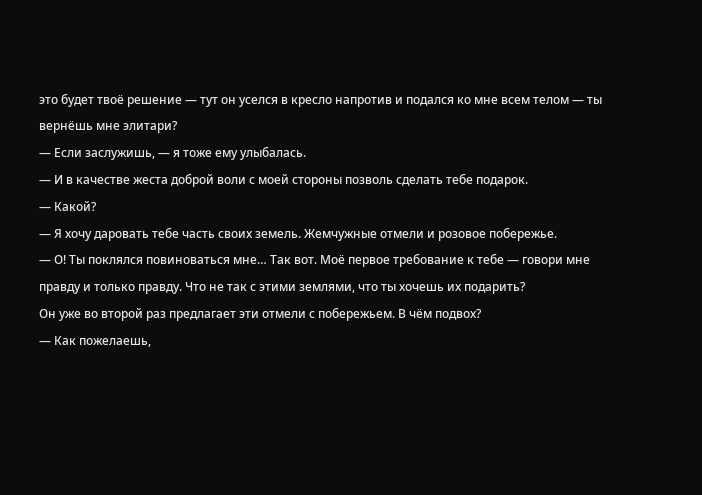это будет твоё решение — тут он уселся в кресло напротив и подался ко мне всем телом — ты вернёшь мне элитари?
— Если заслужишь, — я тоже ему улыбалась.
— И в качестве жеста доброй воли с моей стороны позволь сделать тебе подарок.
— Какой?
— Я хочу даровать тебе часть своих земель. Жемчужные отмели и розовое побережье.
— О! Ты поклялся повиноваться мне… Так вот. Моё первое требование к тебе — говори мне правду и только правду. Что не так с этими землями, что ты хочешь их подарить?
Он уже во второй раз предлагает эти отмели с побережьем. В чём подвох?
— Как пожелаешь,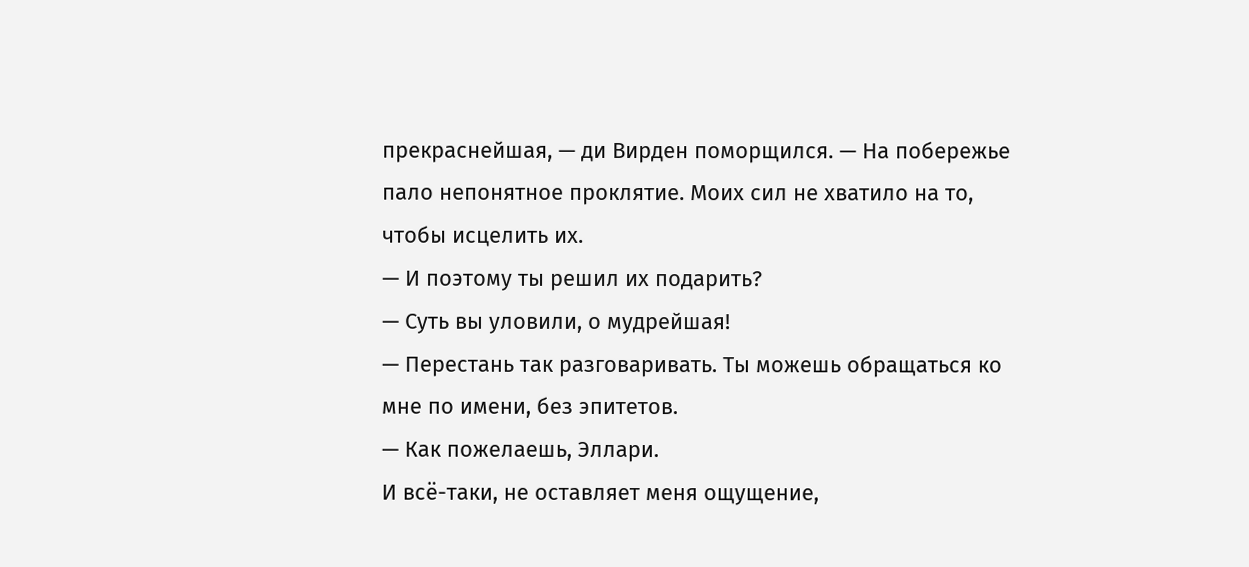прекраснейшая, — ди Вирден поморщился. — На побережье пало непонятное проклятие. Моих сил не хватило на то, чтобы исцелить их.
— И поэтому ты решил их подарить?
— Суть вы уловили, о мудрейшая!
— Перестань так разговаривать. Ты можешь обращаться ко мне по имени, без эпитетов.
— Как пожелаешь, Эллари.
И всё-таки, не оставляет меня ощущение,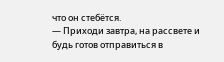что он стебётся.
— Приходи завтра, на рассвете и будь готов отправиться в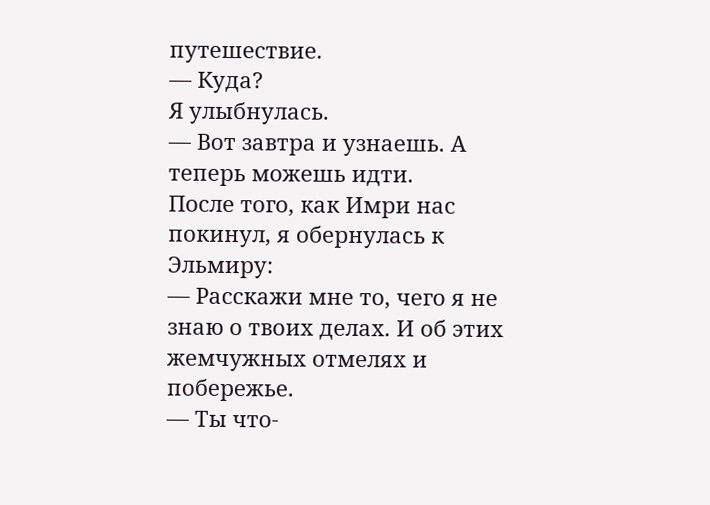путешествие.
— Куда?
Я улыбнулась.
— Вот завтра и узнаешь. А теперь можешь идти.
После того, как Имри нас покинул, я обернулась к Эльмиру:
— Расскажи мне то, чего я не знаю о твоих делах. И об этих жемчужных отмелях и побережье.
— Ты что-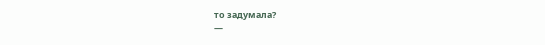то задумала?
—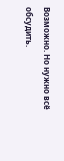Возможно. Но нужно всё обсудить.